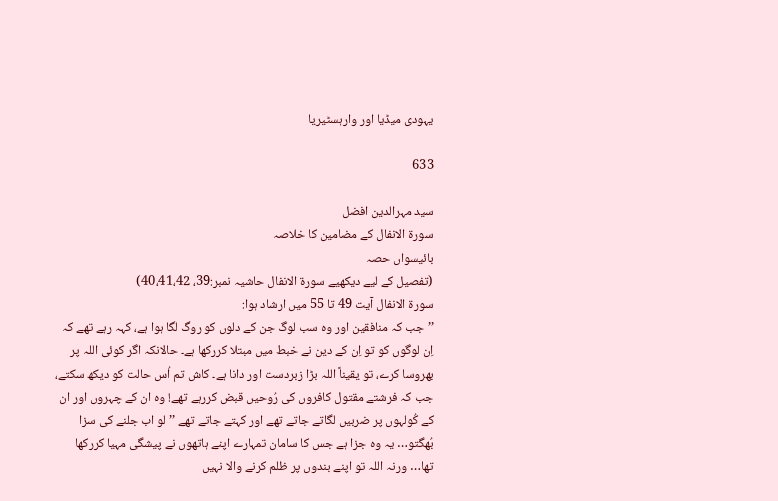یہودی میڈیا اور وارہسٹیریا

633

سید مہرالدین افضل
سورۃ الانفال کے مضامین کا خلاصہ
بائیسواں حصہ
(تفصیل کے لیے دیکھیے سورۃ الانفال حاشیہ نمبر:39، 40،41،42)
سورۃ الانفال آیت 49 تا 55 میں ارشاد ہوا:
’’جب کہ منافقین اور وہ سب لوگ جن کے دلوں کو روگ لگا ہوا ہے، کہہ رہے تھے کہ اِن لوگوں کو تو اِن کے دین نے خبط میں مبتلا کررکھا ہے۔ حالانکہ اگر کوئی اللہ پر بھروسا کرے، تو یقیناً اللہ بڑا زبردست اور دانا ہے۔ کاش تم اُس حالت کو دیکھ سکتے، جب کہ فرشتے مقتول کافروں کی رُوحیں قبض کررہے تھے! وہ ان کے چہروں اور ان کے کُولہوں پر ضربیں لگاتے جاتے تھے اور کہتے جاتے تھے ’’لو اب جلنے کی سزا بُھگتو… یہ وہ جزا ہے جس کا سامان تمہارے اپنے ہاتھوں نے پیشگی مہیا کررکھا تھا… ورنہ اللہ تو اپنے بندوں پر ظلم کرنے والا نہیں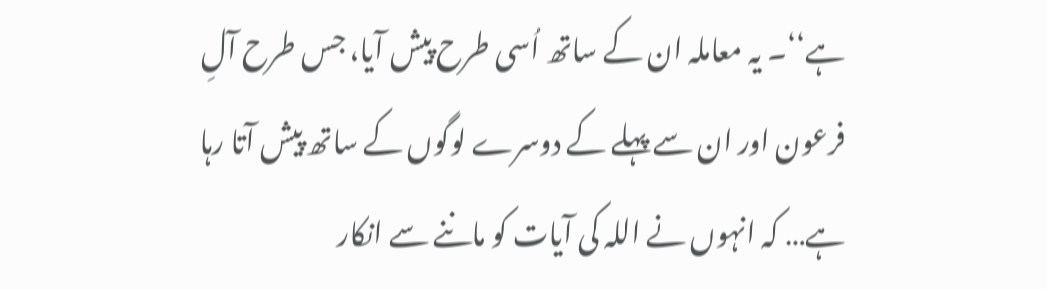ہے‘‘۔ یہ معاملہ ان کے ساتھ اُسی طرح پیش آیا، جس طرح آلِ فرعون اور ان سے پہلے کے دوسرے لوگوں کے ساتھ پیش آتا رہا ہے… کہ انہوں نے اللہ کی آیات کو ماننے سے انکار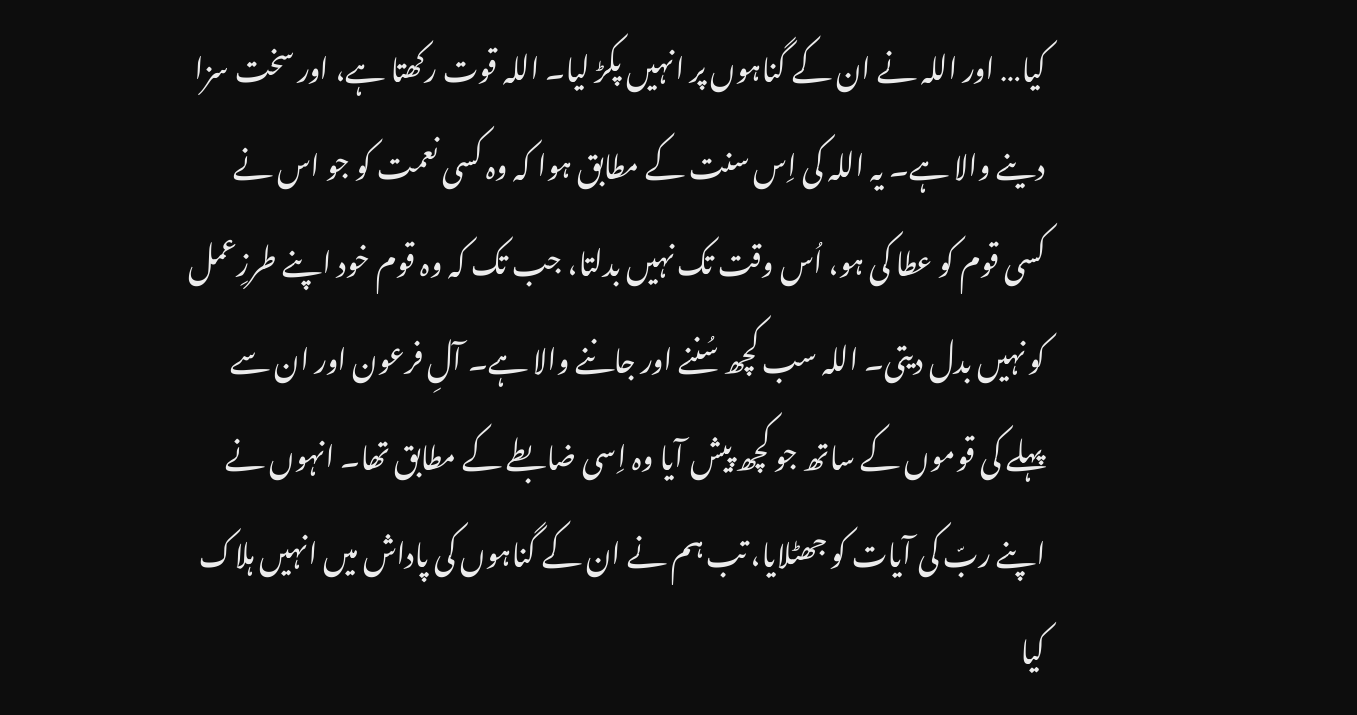کیا… اور اللہ نے ان کے گناہوں پر انہیں پکڑ لیا۔ اللہ قوت رکھتا ہے، اور سخت سزا دینے والا ہے۔ یہ اللہ کی اِس سنت کے مطابق ہوا کہ وہ کسی نعمت کو جو اس نے کسی قوم کو عطا کی ہو، اُس وقت تک نہیں بدلتا، جب تک کہ وہ قوم خود اپنے طرزِعمل کو نہیں بدل دیتی۔ اللہ سب کچھ سُننے اور جاننے والا ہے۔ آلِ فرعون اور ان سے پہلے کی قوموں کے ساتھ جو کچھ پیش آیا وہ اِسی ضابطے کے مطابق تھا۔ انہوں نے اپنے ربّ کی آیات کو جھٹلایا، تب ہم نے ان کے گناہوں کی پاداش میں انہیں ہلاک کیا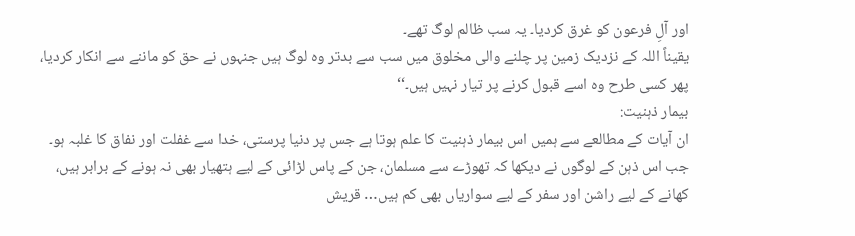اور آلِ فرعون کو غرق کردیا۔ یہ سب ظالم لوگ تھے۔
یقیناً اللہ کے نزدیک زمین پر چلنے والی مخلوق میں سب سے بدتر وہ لوگ ہیں جنہوں نے حق کو ماننے سے انکار کردیا، پھر کسی طرح وہ اسے قبول کرنے پر تیار نہیں ہیں۔‘‘
بیمار ذہنیت:
ان آیات کے مطالعے سے ہمیں اس بیمار ذہنیت کا علم ہوتا ہے جس پر دنیا پرستی، خدا سے غفلت اور نفاق کا غلبہ ہو۔ جب اس ذہن کے لوگوں نے دیکھا کہ تھوڑے سے مسلمان، جن کے پاس لڑائی کے لیے ہتھیار بھی نہ ہونے کے برابر ہیں، کھانے کے لیے راشن اور سفر کے لیے سواریاں بھی کم ہیں… قریش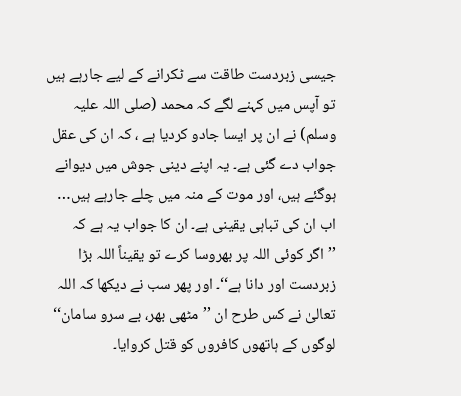جیسی زبردست طاقت سے ٹکرانے کے لیے جارہے ہیں تو آپس میں کہنے لگے کہ محمد (صلی اللہ علیہ وسلم) نے ان پر ایسا جادو کردیا ہے ، کہ ان کی عقل جواب دے گئی ہے۔ یہ اپنے دینی جوش میں دیوانے ہوگئے ہیں، اور موت کے منہ میں چلے جارہے ہیں… اب ان کی تباہی یقینی ہے۔ ان کا جواب یہ ہے کہ ’’اگر کوئی اللہ پر بھروسا کرے تو یقیناً اللہ بڑا زبردست اور دانا ہے‘‘۔ اور پھر سب نے دیکھا کہ اللہ تعالیٰ نے کس طرح ان ’’مٹھی بھر، بے سرو سامان‘‘ لوگوں کے ہاتھوں کافروں کو قتل کروایا۔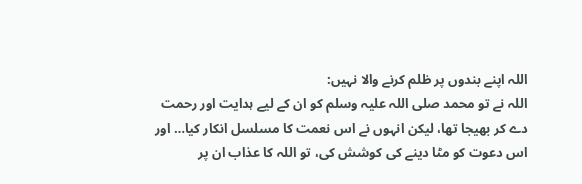اللہ اپنے بندوں پر ظلم کرنے والا نہیں:
اللہ نے تو محمد صلی اللہ علیہ وسلم کو ان کے لیے ہدایت اور رحمت دے کر بھیجا تھا، لیکن انہوں نے اس نعمت کا مسلسل انکار کیا… اور اس دعوت کو مٹا دینے کی کوشش کی، تو اللہ کا عذاب ان پر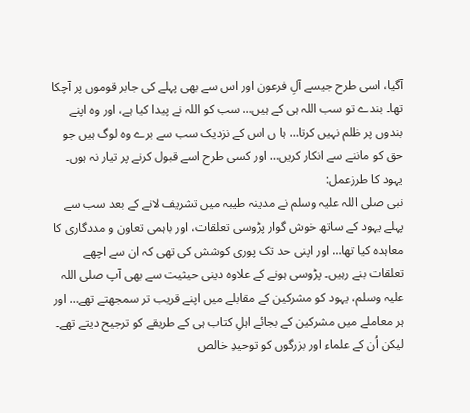آگیا، اسی طرح جیسے آلِ فرعون اور اس سے بھی پہلے کی جابر قوموں پر آچکا تھا۔ بندے تو سب اللہ ہی کے ہیں… سب کو اللہ نے پیدا کیا ہے، اور وہ اپنے بندوں پر ظلم نہیں کرتا… ہا ں اس کے نزدیک سب سے برے وہ لوگ ہیں جو حق کو ماننے سے انکار کریں… اور کسی طرح اسے قبول کرنے پر تیار نہ ہوں۔
یہود کا طرزعمل:
نبی صلی اللہ علیہ وسلم نے مدینہ طیبہ میں تشریف لانے کے بعد سب سے پہلے یہود کے ساتھ خوش گوار پڑوسی تعلقات، اور باہمی تعاون و مددگاری کا معاہدہ کیا تھا… اور اپنی حد تک پوری کوشش کی تھی کہ ان سے اچھے تعلقات بنے رہیں۔ پڑوسی ہونے کے علاوہ دینی حیثیت سے بھی آپ صلی اللہ علیہ وسلم، یہود کو مشرکین کے مقابلے میں اپنے قریب تر سمجھتے تھے… اور ہر معاملے میں مشرکین کے بجائے اہلِ کتاب ہی کے طریقے کو ترجیح دیتے تھے۔ لیکن اُن کے علماء اور بزرگوں کو توحیدِ خالص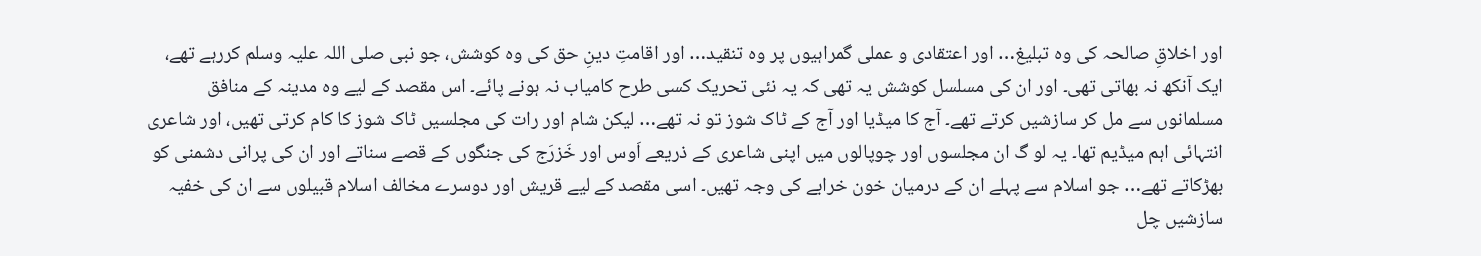اور اخلاقِ صالحہ کی وہ تبلیغ… اور اعتقادی و عملی گمراہیوں پر وہ تنقید… اور اقامتِ دینِ حق کی وہ کوشش، جو نبی صلی اللہ علیہ وسلم کررہے تھے، ایک آنکھ نہ بھاتی تھی۔ اور ان کی مسلسل کوشش یہ تھی کہ یہ نئی تحریک کسی طرح کامیاب نہ ہونے پائے۔ اس مقصد کے لیے وہ مدینہ کے منافق مسلمانوں سے مل کر سازشیں کرتے تھے۔ آج کا میڈیا اور آج کے ٹاک شوز تو نہ تھے… لیکن شام اور رات کی مجلسیں ٹاک شوز کا کام کرتی تھیں، اور شاعری انتہائی اہم میڈیم تھا۔ یہ لو گ ان مجلسوں اور چوپالوں میں اپنی شاعری کے ذریعے اَوس اور خَزرَج کی جنگوں کے قصے سناتے اور ان کی پرانی دشمنی کو بھڑکاتے تھے… جو اسلام سے پہلے ان کے درمیان خون خرابے کی وجہ تھیں۔ اسی مقصد کے لیے قریش اور دوسرے مخالف اسلام قبیلوں سے ان کی خفیہ سازشیں چل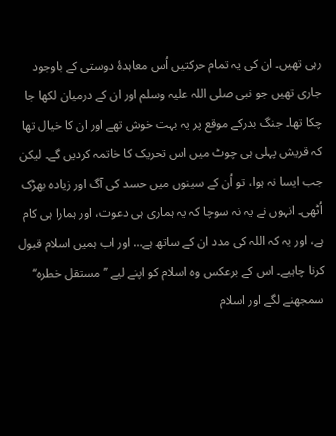رہی تھیں۔ ان کی یہ تمام حرکتیں اُس معاہدۂ دوستی کے باوجود جاری تھیں جو نبی صلی اللہ علیہ وسلم اور ان کے درمیان لکھا جا چکا تھا۔ جنگ بدرکے موقع پر یہ بہت خوش تھے اور ان کا خیال تھا کہ قریش پہلی ہی چوٹ میں اس تحریک کا خاتمہ کردیں گے۔ لیکن جب ایسا نہ ہوا، تو اُن کے سینوں میں حسد کی آگ اور زیادہ بھڑک اُٹھی۔ انہوں نے یہ نہ سوچا کہ یہ ہماری ہی دعوت، اور ہمارا ہی کام ہے، اور یہ کہ اللہ کی مدد ان کے ساتھ ہے… اور اب ہمیں اسلام قبول کرنا چاہیے۔ اس کے برعکس وہ اسلام کو اپنے لیے ’’مستقل خطرہ‘‘ سمجھنے لگے اور اسلام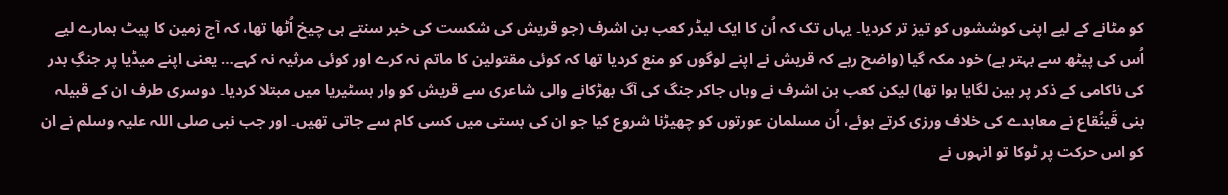کو مٹانے کے لیے اپنی کوششوں کو تیز تر کردیا۔ یہاں تک کہ اُن کا ایک لیڈر کعب بن اشرف (جو قریش کی شکست کی خبر سنتے ہی چیخ اُٹھا تھا، کہ آج زمین کا پیٹ ہمارے لیے اُس کی پیٹھ سے بہتر ہے) خود مکہ گیا (واضح رہے کہ قریش نے اپنے لوگوں کو منع کردیا تھا کہ کوئی مقتولین کا ماتم نہ کرے اور کوئی مرثیہ نہ کہے… یعنی اپنے میڈیا پر جنگِ بدر کی ناکامی کے ذکر پر بین لگایا ہوا تھا) لیکن کعب بن اشرف نے وہاں جاکر جنگ کی آگ بھڑکانے والی شاعری سے قریش کو وار ہسٹیریا میں مبتلا کردیا۔ دوسری طرف ان کے قبیلہ بنی قَینُقاع نے معاہدے کی خلاف ورزی کرتے ہوئے، اُن مسلمان عورتوں کو چھیڑنا شروع کیا جو ان کی بستی میں کسی کام سے جاتی تھیں۔ اور جب نبی صلی اللہ علیہ وسلم نے ان کو اس حرکت پر ٹوکا تو انہوں نے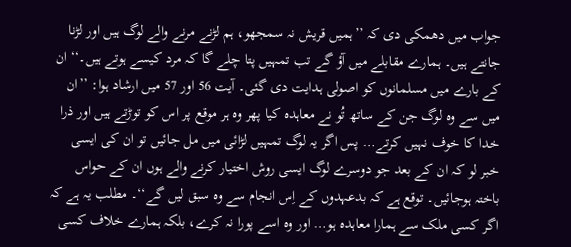جواب میں دھمکی دی کہ ’’ہمیں قریش نہ سمجھو، ہم لڑنے مرنے والے لوگ ہیں اور لڑنا جانتے ہیں۔ ہمارے مقابلے میں آؤ گے تب تمہیں پتا چلے گا کہ مرد کیسے ہوتے ہیں۔‘‘ ان کے بارے میں مسلمانوں کو اصولی ہدایت دی گئی۔ آیت 56 اور 57 میں ارشاد ہوا: ’’ان میں سے وہ لوگ جن کے ساتھ تُو نے معاہدہ کیا پھر وہ ہر موقع پر اس کو توڑتے ہیں اور ذرا خدا کا خوف نہیں کرتے… پس اگر یہ لوگ تمہیں لڑائی میں مل جائیں تو ان کی ایسی خبر لو کہ ان کے بعد جو دوسرے لوگ ایسی روش اختیار کرنے والے ہوں ان کے حواس باختہ ہوجائیں۔ توقع ہے کہ بدعہدوں کے اِس انجام سے وہ سبق لیں گے‘‘۔ مطلب یہ ہے کہ اگر کسی ملک سے ہمارا معاہدہ ہو… اور وہ اسے پورا نہ کرے، بلکہ ہمارے خلاف کسی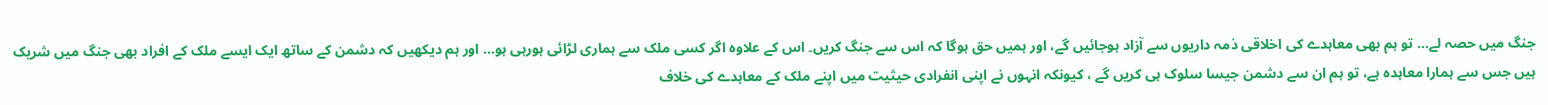جنگ میں حصہ لے… تو ہم بھی معاہدے کی اخلاقی ذمہ داریوں سے آزاد ہوجائیں گے، اور ہمیں حق ہوگا کہ اس سے جنگ کریں۔ اس کے علاوہ اگر کسی ملک سے ہماری لڑائی ہورہی ہو… اور ہم دیکھیں کہ دشمن کے ساتھ ایک ایسے ملک کے افراد بھی جنگ میں شریک ہیں جس سے ہمارا معاہدہ ہے، تو ہم ان سے دشمن جیسا سلوک ہی کریں گے ، کیونکہ انہوں نے اپنی انفرادی حیثیت میں اپنے ملک کے معاہدے کی خلاف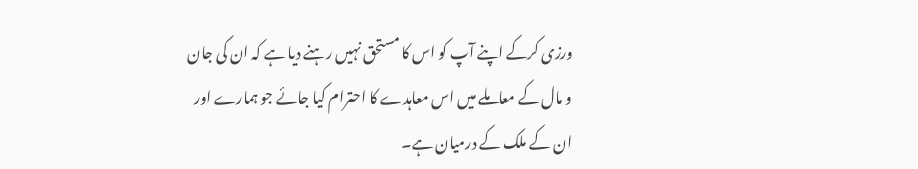ورزی کرکے اپنے آپ کو اس کا مستحق نہیں رہنے دیا ہے کہ ان کی جان و مال کے معاملے میں اس معاہدے کا احترام کیا جائے جو ہمارے اور ان کے ملک کے درمیان ہے۔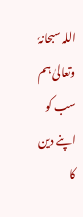اللہ سبحانہٗ وتعالیٰ ہم سب کو اپنے دین کا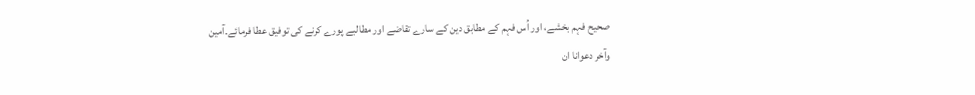صحیح فہم بخشے، اور اُس فہم کے مطابق دین کے سارے تقاضے اور مطالبے پورے کرنے کی توفیق عطا فرمائے۔آمین
وآخر دعوانا ان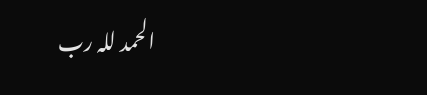الحمد للہ رب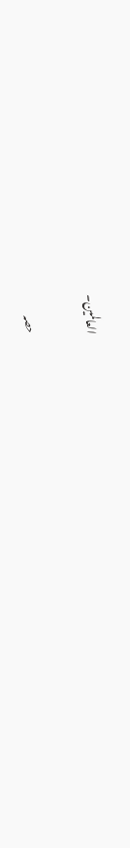العالمین۔

حصہ